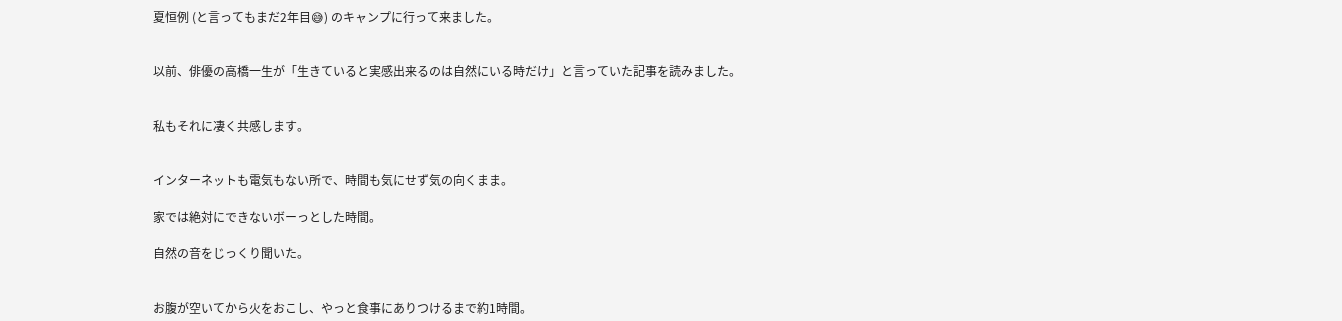夏恒例 (と言ってもまだ2年目😅) のキャンプに行って来ました。


以前、俳優の高橋一生が「生きていると実感出来るのは自然にいる時だけ」と言っていた記事を読みました。


私もそれに凄く共感します。


インターネットも電気もない所で、時間も気にせず気の向くまま。

家では絶対にできないボーっとした時間。

自然の音をじっくり聞いた。


お腹が空いてから火をおこし、やっと食事にありつけるまで約1時間。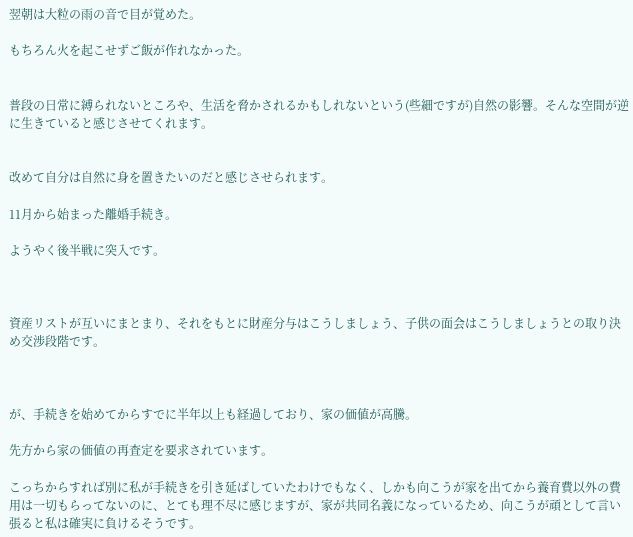翌朝は大粒の雨の音で目が覚めた。

もちろん火を起こせずご飯が作れなかった。


普段の日常に縛られないところや、生活を脅かされるかもしれないという(些細ですが)自然の影響。そんな空間が逆に生きていると感じさせてくれます。


改めて自分は自然に身を置きたいのだと感じさせられます。

11月から始まった離婚手続き。

ようやく後半戦に突入です。



資産リストが互いにまとまり、それをもとに財産分与はこうしましょう、子供の面会はこうしましょうとの取り決め交渉段階です。



が、手続きを始めてからすでに半年以上も経過しており、家の価値が高騰。

先方から家の価値の再査定を要求されています。

こっちからすれば別に私が手続きを引き延ばしていたわけでもなく、しかも向こうが家を出てから養育費以外の費用は一切もらってないのに、とても理不尽に感じますが、家が共同名義になっているため、向こうが頑として言い張ると私は確実に負けるそうです。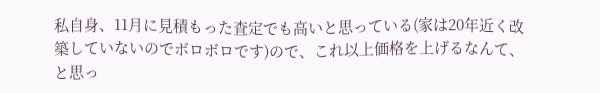私自身、11月に見積もった査定でも高いと思っている(家は20年近く改築していないのでボロボロです)ので、これ以上価格を上げるなんて、と思っ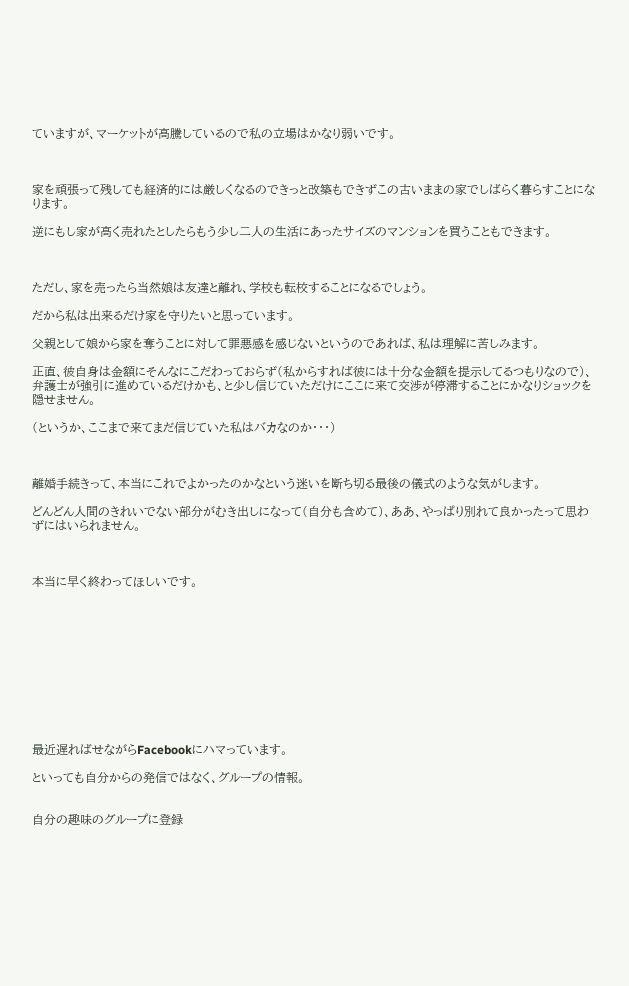ていますが、マーケットが高騰しているので私の立場はかなり弱いです。



家を頑張って残しても経済的には厳しくなるのできっと改築もできずこの古いままの家でしばらく暮らすことになります。

逆にもし家が高く売れたとしたらもう少し二人の生活にあったサイズのマンションを買うこともできます。



ただし、家を売ったら当然娘は友達と離れ、学校も転校することになるでしょう。

だから私は出来るだけ家を守りたいと思っています。

父親として娘から家を奪うことに対して罪悪感を感じないというのであれば、私は理解に苦しみます。

正直、彼自身は金額にそんなにこだわっておらず(私からすれば彼には十分な金額を提示してるつもりなので)、弁護士が強引に進めているだけかも、と少し信じていただけにここに来て交渉が停滞することにかなりショックを隠せません。

(というか、ここまで来てまだ信じていた私はバカなのか・・・)



離婚手続きって、本当にこれでよかったのかなという迷いを断ち切る最後の儀式のような気がします。

どんどん人間のきれいでない部分がむき出しになって(自分も含めて)、ああ、やっぱり別れて良かったって思わずにはいられません。



本当に早く終わってほしいです。











最近遅ればせながらFacebookにハマっています。

といっても自分からの発信ではなく、グループの情報。


自分の趣味のグループに登録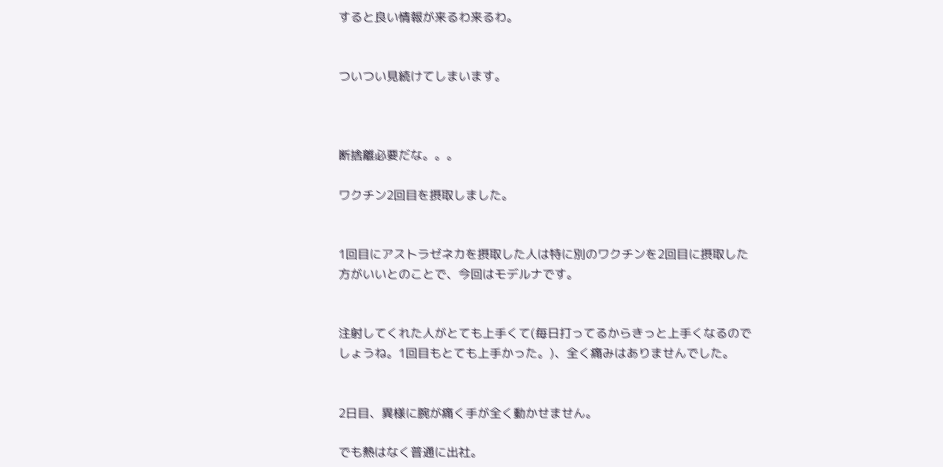すると良い情報が来るわ来るわ。


ついつい見続けてしまいます。



断捨離必要だな。。。

ワクチン2回目を摂取しました。


1回目にアストラゼネカを摂取した人は特に別のワクチンを2回目に摂取した方がいいとのことで、今回はモデルナです。


注射してくれた人がとても上手くて(毎日打ってるからきっと上手くなるのでしょうね。1回目もとても上手かった。)、全く痛みはありませんでした。


2日目、異様に腕が痛く手が全く動かせません。

でも熱はなく普通に出社。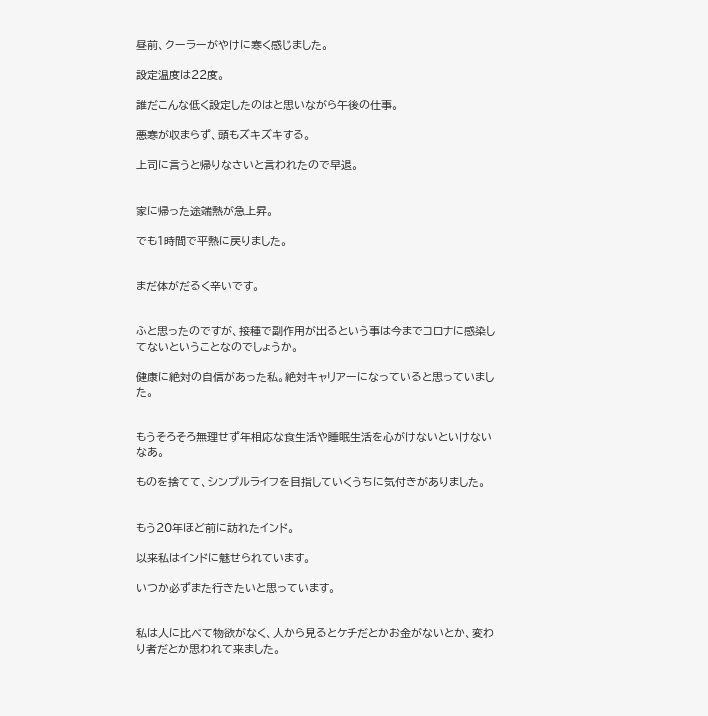昼前、クーラーがやけに寒く感じました。

設定温度は22度。

誰だこんな低く設定したのはと思いながら午後の仕事。

悪寒が収まらず、頭もズキズキする。

上司に言うと帰りなさいと言われたので早退。


家に帰った途端熱が急上昇。

でも1時間で平熱に戻りました。


まだ体がだるく辛いです。


ふと思ったのですが、接種で副作用が出るという事は今までコロナに感染してないということなのでしょうか。

健康に絶対の自信があった私。絶対キャリアーになっていると思っていました。


もうそろそろ無理せず年相応な食生活や睡眠生活を心がけないといけないなあ。

ものを捨てて、シンプルライフを目指していくうちに気付きがありました。


もう20年ほど前に訪れたインド。

以来私はインドに魅せられています。

いつか必ずまた行きたいと思っています。


私は人に比べて物欲がなく、人から見るとケチだとかお金がないとか、変わり者だとか思われて来ました。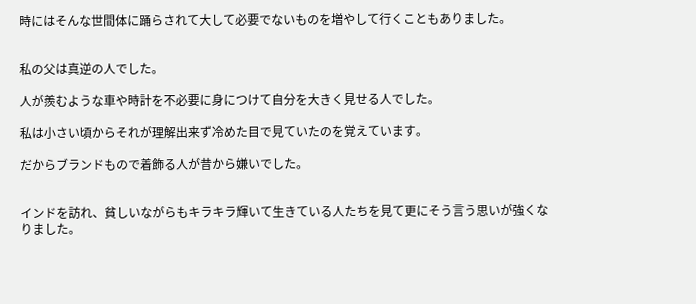時にはそんな世間体に踊らされて大して必要でないものを増やして行くこともありました。


私の父は真逆の人でした。

人が羨むような車や時計を不必要に身につけて自分を大きく見せる人でした。

私は小さい頃からそれが理解出来ず冷めた目で見ていたのを覚えています。

だからブランドもので着飾る人が昔から嫌いでした。


インドを訪れ、貧しいながらもキラキラ輝いて生きている人たちを見て更にそう言う思いが強くなりました。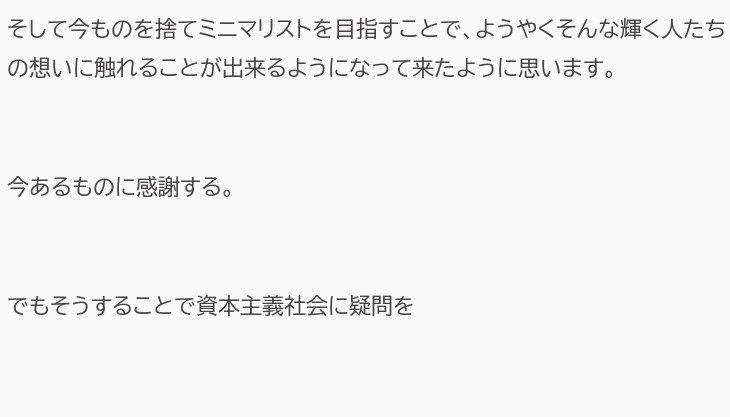そして今ものを捨てミニマリストを目指すことで、ようやくそんな輝く人たちの想いに触れることが出来るようになって来たように思います。


今あるものに感謝する。


でもそうすることで資本主義社会に疑問を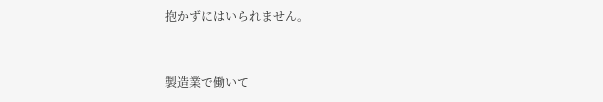抱かずにはいられません。


製造業で働いて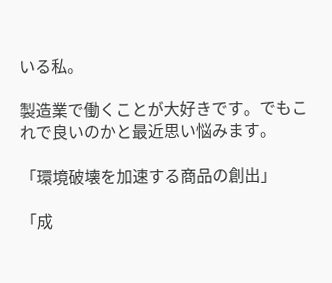いる私。

製造業で働くことが大好きです。でもこれで良いのかと最近思い悩みます。

「環境破壊を加速する商品の創出」

「成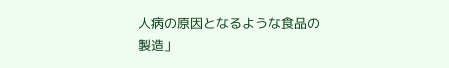人病の原因となるような食品の製造」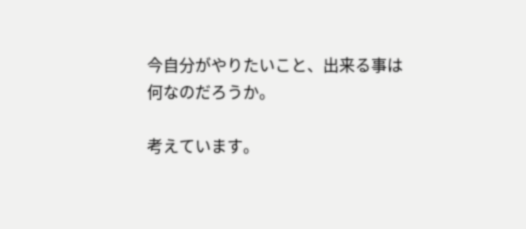今自分がやりたいこと、出来る事は何なのだろうか。

考えています。